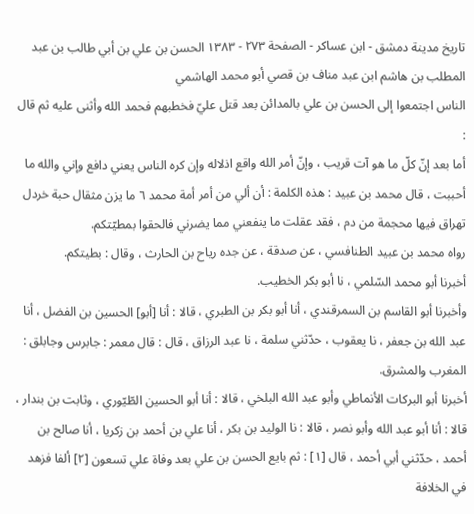تاريخ مدينة دمشق - ابن عساكر - الصفحة ٢٧٣ - ١٣٨٣ الحسن بن علي بن أبي طالب بن عبد المطلب بن هاشم ابن عبد مناف بن قصي أبو محمد الهاشمي
الناس اجتمعوا إلى الحسن بن علي بالمدائن بعد قتل عليّ فخطبهم فحمد الله وأثنى عليه ثم قال :
أما بعد إنّ كلّ ما هو آت قريب ، وإنّ أمر الله واقع اذلاله وإن كره الناس يعني دافع وإني والله ما أحببت ، قال محمد بن عبيد : هذه الكلمة : أن ألي من أمر أمة محمد ٦ ما يزن مثقال حبة خردل تهراق فيها محجمة من دم ، فقد عقلت ما ينفعني مما يضرني فالحقوا بمطيّتكم.
رواه محمد بن عبيد الطنافسي ، عن صدقة ، عن جده رياح بن الحارث ، وقال : بطيتكم.
أخبرنا أبو محمد السّلمي ، نا أبو بكر الخطيب.
وأخبرنا أبو القاسم بن السمرقندي ، أنا أبو بكر بن الطبري ، قالا : أنا [أبو] الحسين بن الفضل ، أنا عبد الله بن جعفر ، نا يعقوب ، حدّثني سلمة ، نا عبد الرزاق ، قال : قال معمر : جابرس وجابلق : المغرب والمشرق.
أخبرنا أبو البركات الأنماطي وأبو عبد الله البلخي ، قالا : أنا أبو الحسين الطّيّوري ، وثابت بن بندار ، قالا : أنا أبو عبد الله وأبو نصر ، قالا : نا الوليد بن بكر ، أنا علي بن أحمد بن زكريا ، أنا صالح بن أحمد ، حدّثني أبي أحمد ، قال [١] : ثم بايع الحسن بن علي بعد وفاة علي تسعون [٢] ألفا فزهد في الخلافة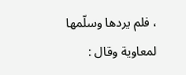، فلم يردها وسلّمها لمعاوية وقال :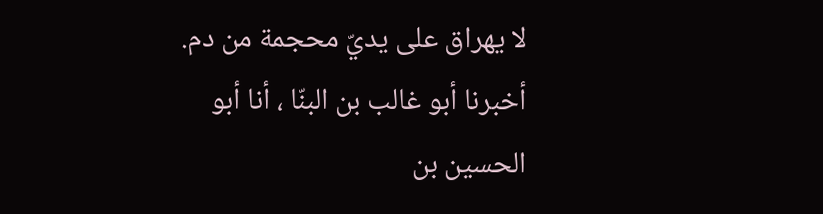لا يهراق على يديّ محجمة من دم.
أخبرنا أبو غالب بن البنّا ، أنا أبو الحسين بن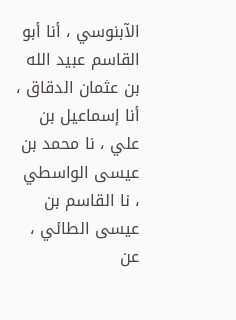الآبنوسي ، أنا أبو القاسم عبيد الله بن عثمان الدقاق ، أنا إسماعيل بن علي ، نا محمد بن عيسى الواسطي ، نا القاسم بن عيسى الطائي ، عن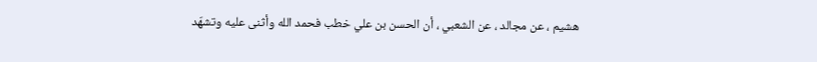هشيم ، عن مجالد ، عن الشعبي ، أن الحسن بن علي خطب فحمد الله وأثنى عليه وتشهّد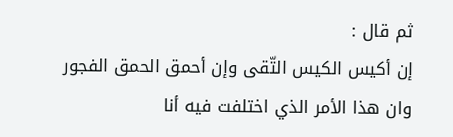ثم قال :
إن أكيس الكيس التّقى وإن أحمق الحمق الفجور وان هذا الأمر الذي اختلفت فيه أنا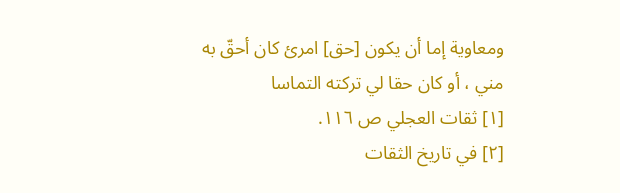ومعاوية إما أن يكون [حق] امرئ كان أحقّ به مني ، أو كان حقا لي تركته التماسا
[١] ثقات العجلي ص ١١٦.
[٢] في تاريخ الثقات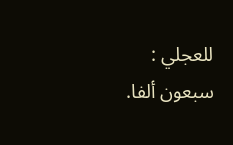للعجلي : سبعون ألفا.